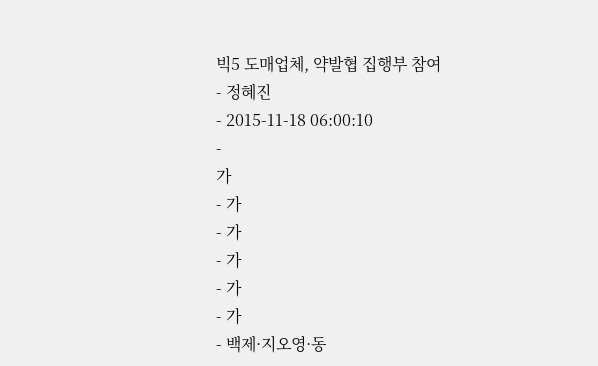빅5 도매업체, 약발협 집행부 참여
- 정혜진
- 2015-11-18 06:00:10
-
가
- 가
- 가
- 가
- 가
- 가
- 백제·지오영·동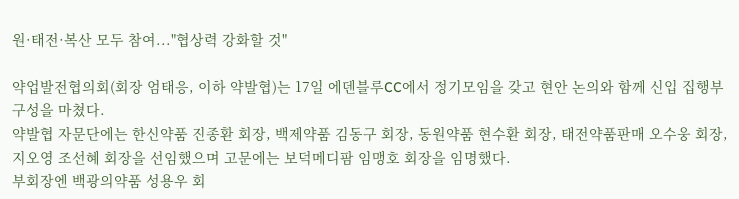원·태전·복산 모두 참여..."협상력 강화할 것"

약업발전협의회(회장 엄태응, 이하 약발협)는 17일 에덴블루CC에서 정기모임을 갖고 현안 논의와 함께 신입 집행부 구성을 마쳤다.
약발협 자문단에는 한신약품 진종환 회장, 백제약품 김동구 회장, 동원약품 현수환 회장, 태전약품판매 오수웅 회장, 지오영 조선혜 회장을 선임했으며 고문에는 보덕메디팜 임맹호 회장을 임명했다.
부회장엔 백광의약품 성용우 회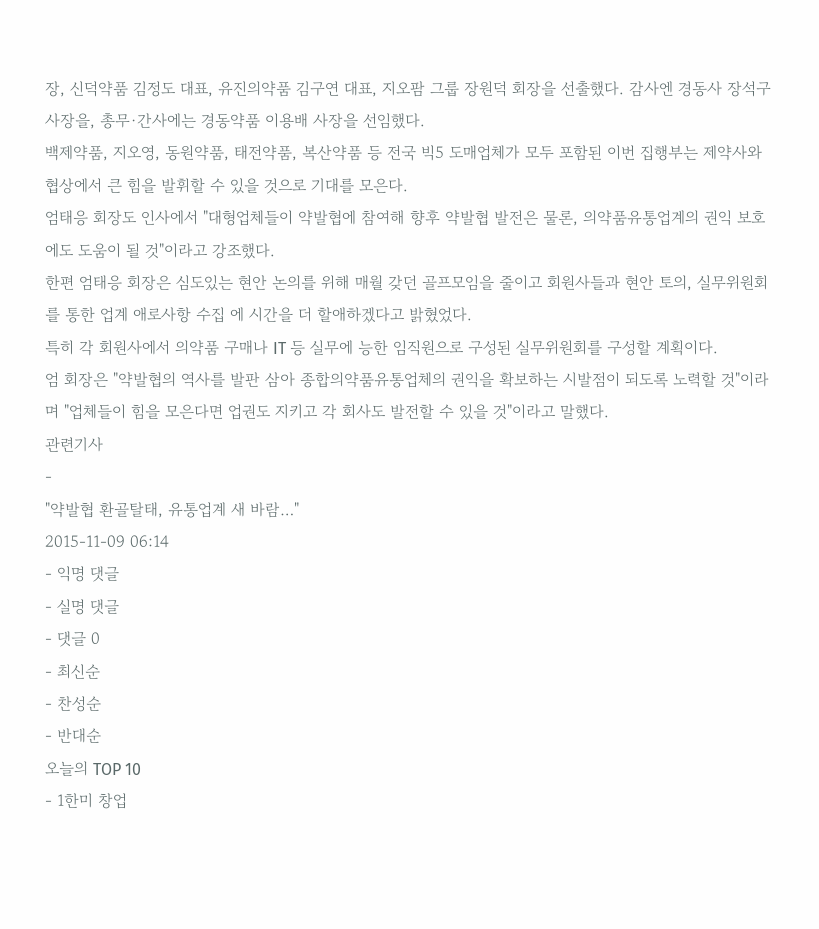장, 신덕약품 김정도 대표, 유진의약품 김구연 대표, 지오팜 그룹 장원덕 회장을 선출했다. 감사엔 경동사 장석구 사장을, 총무·간사에는 경동약품 이용배 사장을 선임했다.
백제약품, 지오영, 동원약품, 태전약품, 복산약품 등 전국 빅5 도매업체가 모두 포함된 이번 집행부는 제약사와 협상에서 큰 힘을 발휘할 수 있을 것으로 기대를 모은다.
엄태응 회장도 인사에서 "대형업체들이 약발협에 참여해 향후 약발협 발전은 물론, 의약품유통업계의 권익 보호에도 도움이 될 것"이라고 강조했다.
한편 엄태응 회장은 심도있는 현안 논의를 위해 매월 갖던 골프모임을 줄이고 회원사들과 현안 토의, 실무위원회를 통한 업계 애로사항 수집 에 시간을 더 할애하겠다고 밝혔었다.
특히 각 회원사에서 의약품 구매나 IT 등 실무에 능한 임직원으로 구성된 실무위원회를 구성할 계획이다.
엄 회장은 "약발협의 역사를 발판 삼아 종합의약품유통업체의 권익을 확보하는 시발점이 되도록 노력할 것"이라며 "업체들이 힘을 모은다면 업권도 지키고 각 회사도 발전할 수 있을 것"이라고 말했다.
관련기사
-
"약발협 환골탈태, 유통업계 새 바람…"
2015-11-09 06:14
- 익명 댓글
- 실명 댓글
- 댓글 0
- 최신순
- 찬성순
- 반대순
오늘의 TOP 10
- 1한미 창업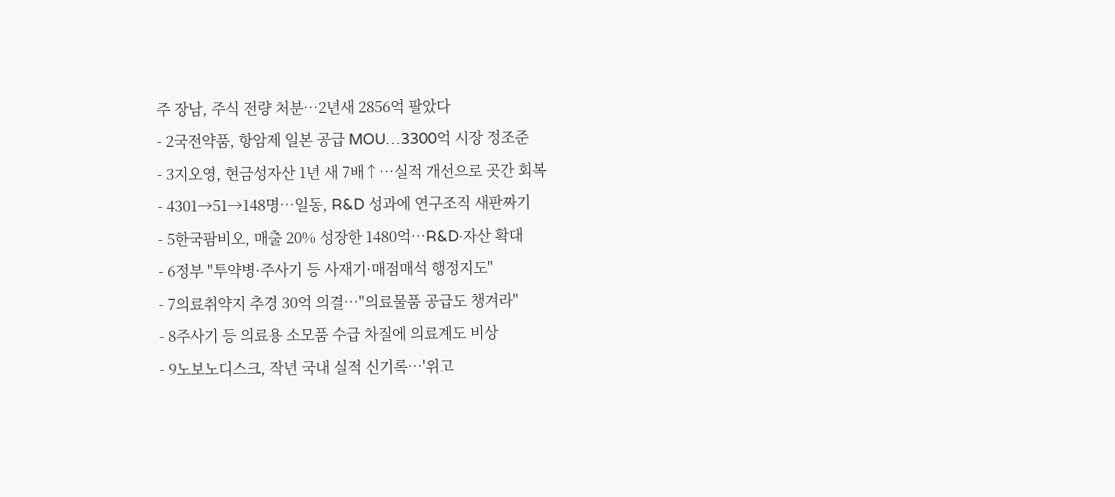주 장남, 주식 전량 처분…2년새 2856억 팔았다
- 2국전약품, 항암제 일본 공급 MOU…3300억 시장 정조준
- 3지오영, 현금성자산 1년 새 7배↑…실적 개선으로 곳간 회복
- 4301→51→148명…일동, R&D 성과에 연구조직 새판짜기
- 5한국팜비오, 매출 20% 성장한 1480억…R&D·자산 확대
- 6정부 "투약병·주사기 등 사재기·매점매석 행정지도"
- 7의료취약지 추경 30억 의결…"의료물품 공급도 챙겨라"
- 8주사기 등 의료용 소모품 수급 차질에 의료계도 비상
- 9노보노디스크, 작년 국내 실적 신기록…'위고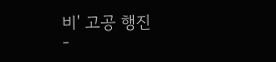비' 고공 행진
-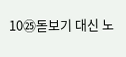10㉕돋보기 대신 노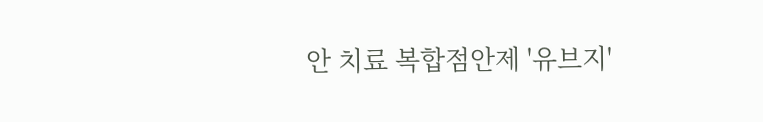안 치료 복합점안제 '유브지'